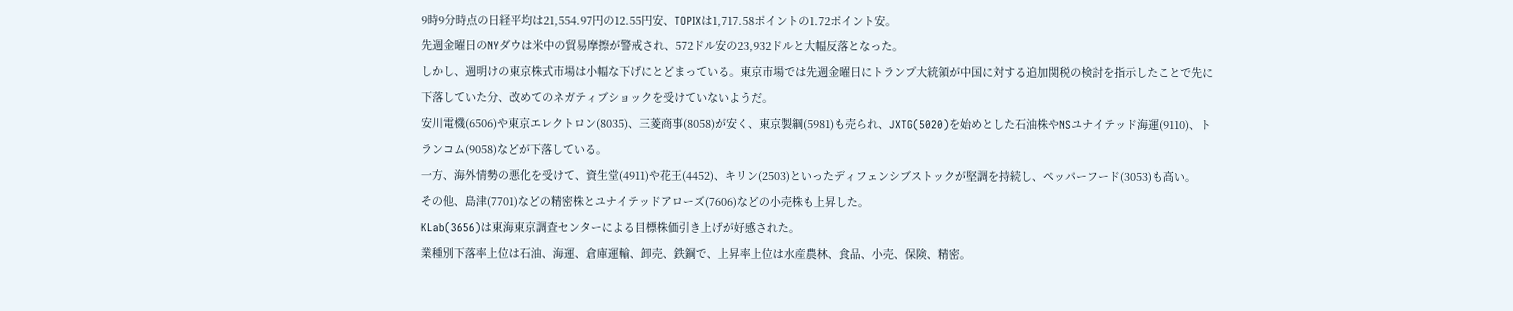9時9分時点の日経平均は21,554.97円の12.55円安、TOPIXは1,717.58ポイントの1.72ポイント安。
先週金曜日のNYダウは米中の貿易摩擦が警戒され、572ドル安の23,932ドルと大幅反落となった。
しかし、週明けの東京株式市場は小幅な下げにとどまっている。東京市場では先週金曜日にトランプ大統領が中国に対する追加関税の検討を指示したことで先に下落していた分、改めてのネガティブショックを受けていないようだ。
安川電機(6506)や東京エレクトロン(8035)、三菱商事(8058)が安く、東京製綱(5981)も売られ、JXTG(5020)を始めとした石油株やNSユナイテッド海運(9110)、トランコム(9058)などが下落している。
一方、海外情勢の悪化を受けて、資生堂(4911)や花王(4452)、キリン(2503)といったディフェンシブストックが堅調を持続し、ペッパーフード(3053)も高い。
その他、島津(7701)などの精密株とユナイテッドアローズ(7606)などの小売株も上昇した。
KLab(3656)は東海東京調査センターによる目標株価引き上げが好感された。
業種別下落率上位は石油、海運、倉庫運輸、卸売、鉄鋼で、上昇率上位は水産農林、食品、小売、保険、精密。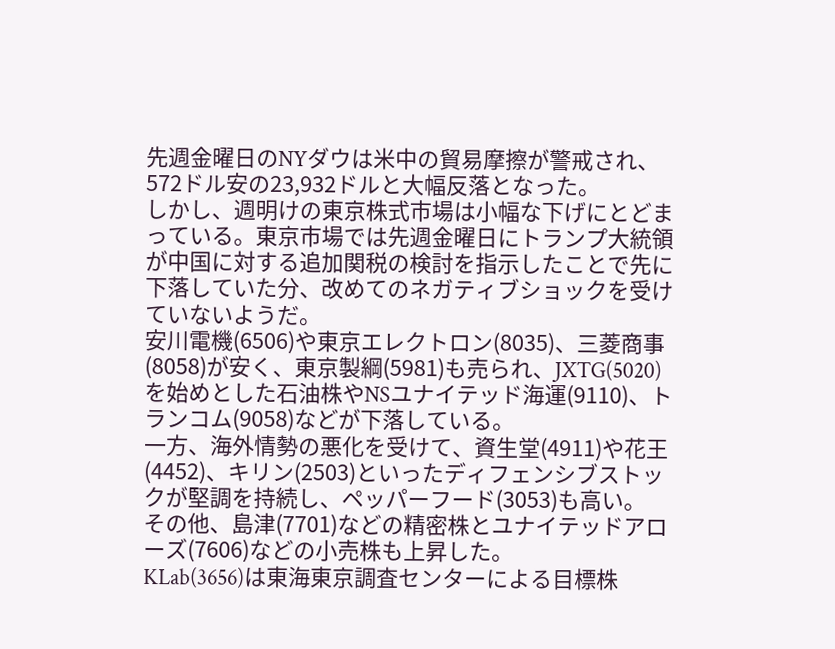先週金曜日のNYダウは米中の貿易摩擦が警戒され、572ドル安の23,932ドルと大幅反落となった。
しかし、週明けの東京株式市場は小幅な下げにとどまっている。東京市場では先週金曜日にトランプ大統領が中国に対する追加関税の検討を指示したことで先に下落していた分、改めてのネガティブショックを受けていないようだ。
安川電機(6506)や東京エレクトロン(8035)、三菱商事(8058)が安く、東京製綱(5981)も売られ、JXTG(5020)を始めとした石油株やNSユナイテッド海運(9110)、トランコム(9058)などが下落している。
一方、海外情勢の悪化を受けて、資生堂(4911)や花王(4452)、キリン(2503)といったディフェンシブストックが堅調を持続し、ペッパーフード(3053)も高い。
その他、島津(7701)などの精密株とユナイテッドアローズ(7606)などの小売株も上昇した。
KLab(3656)は東海東京調査センターによる目標株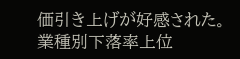価引き上げが好感された。
業種別下落率上位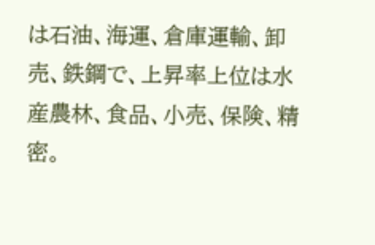は石油、海運、倉庫運輸、卸売、鉄鋼で、上昇率上位は水産農林、食品、小売、保険、精密。